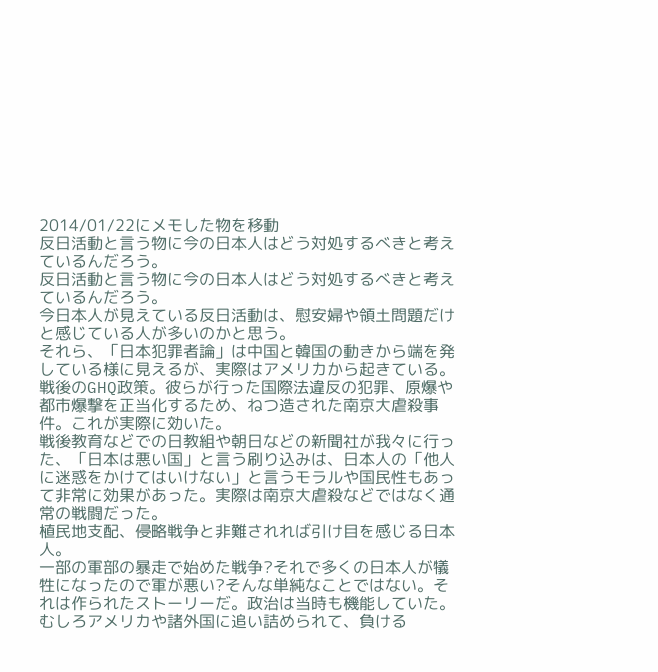2014/01/22にメモした物を移動
反日活動と言う物に今の日本人はどう対処するべきと考えているんだろう。
反日活動と言う物に今の日本人はどう対処するべきと考えているんだろう。
今日本人が見えている反日活動は、慰安婦や領土問題だけと感じている人が多いのかと思う。
それら、「日本犯罪者論」は中国と韓国の動きから端を発している様に見えるが、実際はアメリカから起きている。戦後のGHQ政策。彼らが行った国際法違反の犯罪、原爆や都市爆撃を正当化するため、ねつ造された南京大虐殺事件。これが実際に効いた。
戦後教育などでの日教組や朝日などの新聞社が我々に行った、「日本は悪い国」と言う刷り込みは、日本人の「他人に迷惑をかけてはいけない」と言うモラルや国民性もあって非常に効果があった。実際は南京大虐殺などではなく通常の戦闘だった。
植民地支配、侵略戦争と非難されれば引け目を感じる日本人。
一部の軍部の暴走で始めた戦争?それで多くの日本人が犠牲になったので軍が悪い?そんな単純なことではない。それは作られたストーリーだ。政治は当時も機能していた。
むしろアメリカや諸外国に追い詰められて、負ける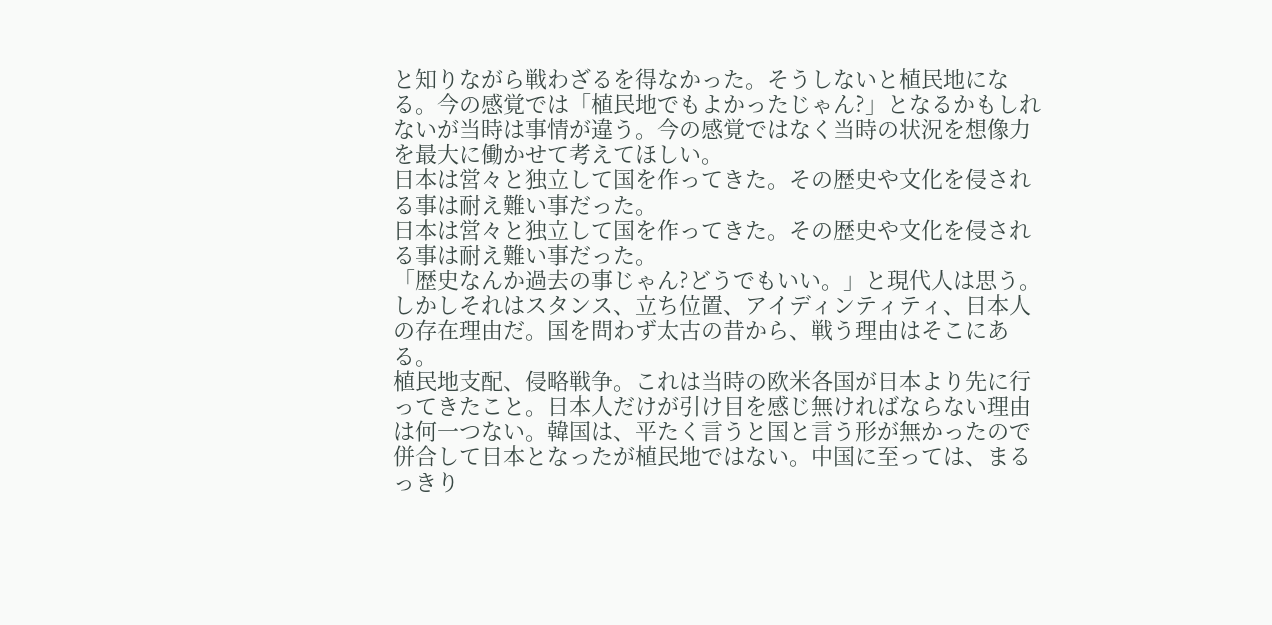と知りながら戦わざるを得なかった。そうしないと植民地になる。今の感覚では「植民地でもよかったじゃん?」となるかもしれないが当時は事情が違う。今の感覚ではなく当時の状況を想像力を最大に働かせて考えてほしい。
日本は営々と独立して国を作ってきた。その歴史や文化を侵される事は耐え難い事だった。
日本は営々と独立して国を作ってきた。その歴史や文化を侵される事は耐え難い事だった。
「歴史なんか過去の事じゃん?どうでもいい。」と現代人は思う。しかしそれはスタンス、立ち位置、アイディンティティ、日本人の存在理由だ。国を問わず太古の昔から、戦う理由はそこにある。
植民地支配、侵略戦争。これは当時の欧米各国が日本より先に行ってきたこと。日本人だけが引け目を感じ無ければならない理由は何一つない。韓国は、平たく言うと国と言う形が無かったので併合して日本となったが植民地ではない。中国に至っては、まるっきり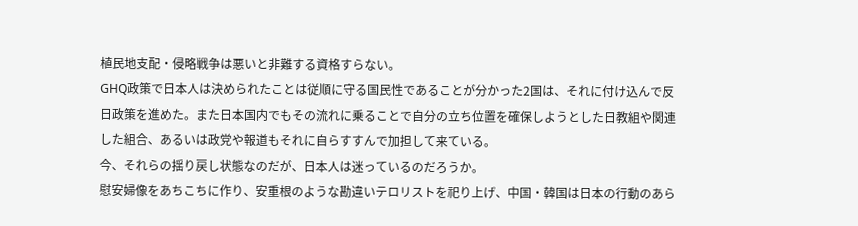植民地支配・侵略戦争は悪いと非難する資格すらない。
GHQ政策で日本人は決められたことは従順に守る国民性であることが分かった2国は、それに付け込んで反日政策を進めた。また日本国内でもその流れに乗ることで自分の立ち位置を確保しようとした日教組や関連した組合、あるいは政党や報道もそれに自らすすんで加担して来ている。
今、それらの揺り戻し状態なのだが、日本人は迷っているのだろうか。
慰安婦像をあちこちに作り、安重根のような勘違いテロリストを祀り上げ、中国・韓国は日本の行動のあら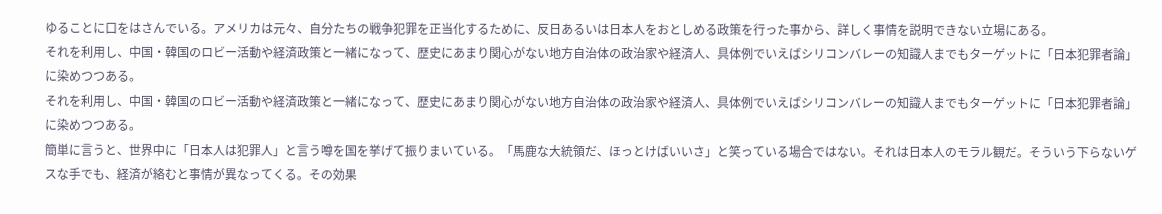ゆることに口をはさんでいる。アメリカは元々、自分たちの戦争犯罪を正当化するために、反日あるいは日本人をおとしめる政策を行った事から、詳しく事情を説明できない立場にある。
それを利用し、中国・韓国のロビー活動や経済政策と一緒になって、歴史にあまり関心がない地方自治体の政治家や経済人、具体例でいえばシリコンバレーの知識人までもターゲットに「日本犯罪者論」に染めつつある。
それを利用し、中国・韓国のロビー活動や経済政策と一緒になって、歴史にあまり関心がない地方自治体の政治家や経済人、具体例でいえばシリコンバレーの知識人までもターゲットに「日本犯罪者論」に染めつつある。
簡単に言うと、世界中に「日本人は犯罪人」と言う噂を国を挙げて振りまいている。「馬鹿な大統領だ、ほっとけばいいさ」と笑っている場合ではない。それは日本人のモラル観だ。そういう下らないゲスな手でも、経済が絡むと事情が異なってくる。その効果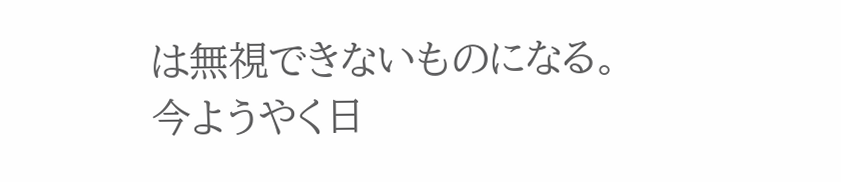は無視できないものになる。
今ようやく日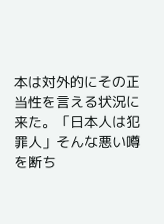本は対外的にその正当性を言える状況に来た。「日本人は犯罪人」そんな悪い噂を断ち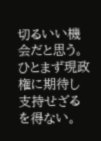切るいい機会だと思う。
ひとまず現政権に期待し支持せざるを得ない。